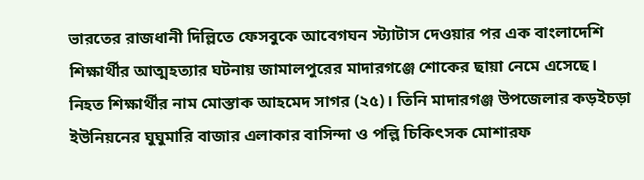ভারতের রাজধানী দিল্লিতে ফেসবুকে আবেগঘন স্ট্যাটাস দেওয়ার পর এক বাংলাদেশি শিক্ষার্থীর আত্মহত্যার ঘটনায় জামালপুরের মাদারগঞ্জে শোকের ছায়া নেমে এসেছে। নিহত শিক্ষার্থীর নাম মোস্তাক আহমেদ সাগর (২৫)। তিনি মাদারগঞ্জ উপজেলার কড়ইচড়া ইউনিয়নের ঘুঘুমারি বাজার এলাকার বাসিন্দা ও পল্লি চিকিৎসক মোশারফ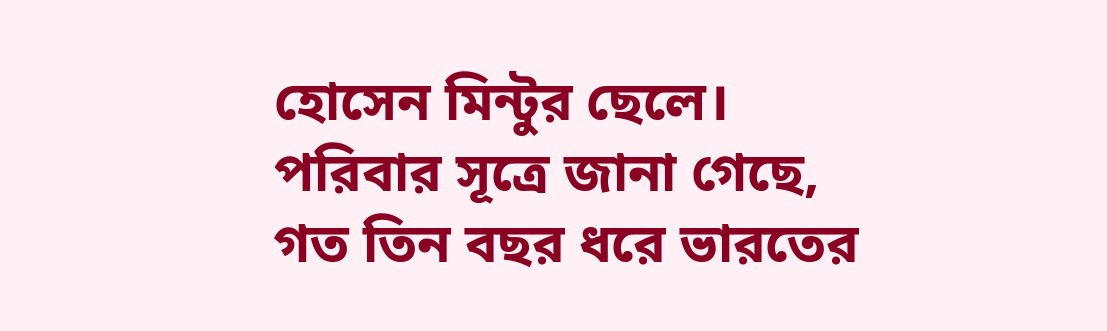হোসেন মিন্টুর ছেলে।
পরিবার সূত্রে জানা গেছে, গত তিন বছর ধরে ভারতের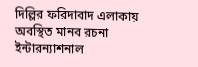দিল্লির ফরিদাবাদ এলাকায় অবস্থিত মানব রচনা ইন্টারন্যাশনাল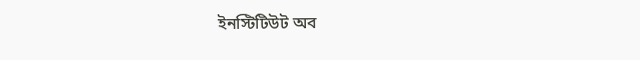ইনস্টিটিউট অব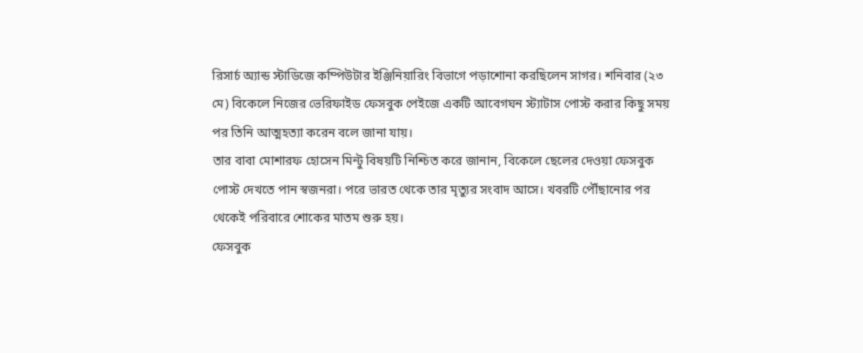রিসার্চ অ্যান্ড স্টাডিজে কম্পিউটার ইঞ্জিনিয়ারিং বিভাগে পড়াশোনা করছিলেন সাগর। শনিবার (২৩ মে) বিকেলে নিজের ভেরিফাইড ফেসবুক পেইজে একটি আবেগঘন স্ট্যাটাস পোস্ট করার কিছু সময় পর তিনি আত্মহত্যা করেন বলে জানা যায়।
তার বাবা মোশারফ হোসেন মিন্টু বিষয়টি নিশ্চিত করে জানান, বিকেলে ছেলের দেওয়া ফেসবুক পোস্ট দেখতে পান স্বজনরা। পরে ভারত থেকে তার মৃত্যুর সংবাদ আসে। খবরটি পৌঁছানোর পর থেকেই পরিবারে শোকের মাতম শুরু হয়।
ফেসবুক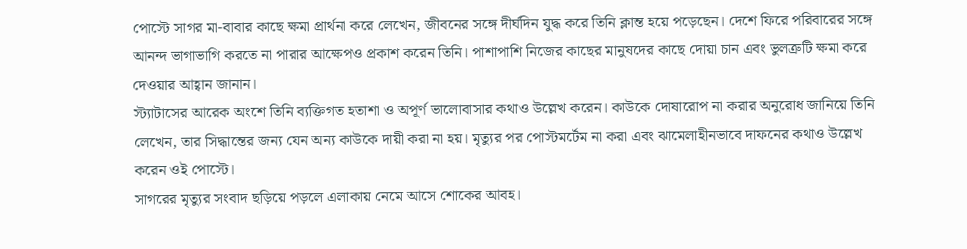পোস্টে সাগর মা-বাবার কাছে ক্ষমা প্রার্থনা করে লেখেন, জীবনের সঙ্গে দীর্ঘদিন যুদ্ধ করে তিনি ক্লান্ত হয়ে পড়েছেন। দেশে ফিরে পরিবারের সঙ্গে আনন্দ ভাগাভাগি করতে না পারার আক্ষেপও প্রকাশ করেন তিনি। পাশাপাশি নিজের কাছের মানুষদের কাছে দোয়া চান এবং ভুলত্রুটি ক্ষমা করে দেওয়ার আহ্বান জানান।
স্ট্যাটাসের আরেক অংশে তিনি ব্যক্তিগত হতাশা ও অপূর্ণ ভালোবাসার কথাও উল্লেখ করেন। কাউকে দোষারোপ না করার অনুরোধ জানিয়ে তিনি লেখেন, তার সিদ্ধান্তের জন্য যেন অন্য কাউকে দায়ী করা না হয়। মৃত্যুর পর পোস্টমর্টেম না করা এবং ঝামেলাহীনভাবে দাফনের কথাও উল্লেখ করেন ওই পোস্টে।
সাগরের মৃত্যুর সংবাদ ছড়িয়ে পড়লে এলাকায় নেমে আসে শোকের আবহ।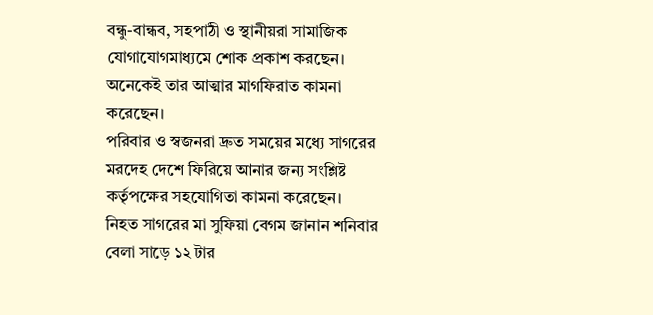বন্ধু-বান্ধব, সহপাঠী ও স্থানীয়রা সামাজিক যোগাযোগমাধ্যমে শোক প্রকাশ করছেন। অনেকেই তার আত্মার মাগফিরাত কামনা করেছেন।
পরিবার ও স্বজনরা দ্রুত সময়ের মধ্যে সাগরের মরদেহ দেশে ফিরিয়ে আনার জন্য সংশ্লিষ্ট কর্তৃপক্ষের সহযোগিতা কামনা করেছেন।
নিহত সাগরের মা সুফিয়া বেগম জানান শনিবার বেলা সাড়ে ১২ টার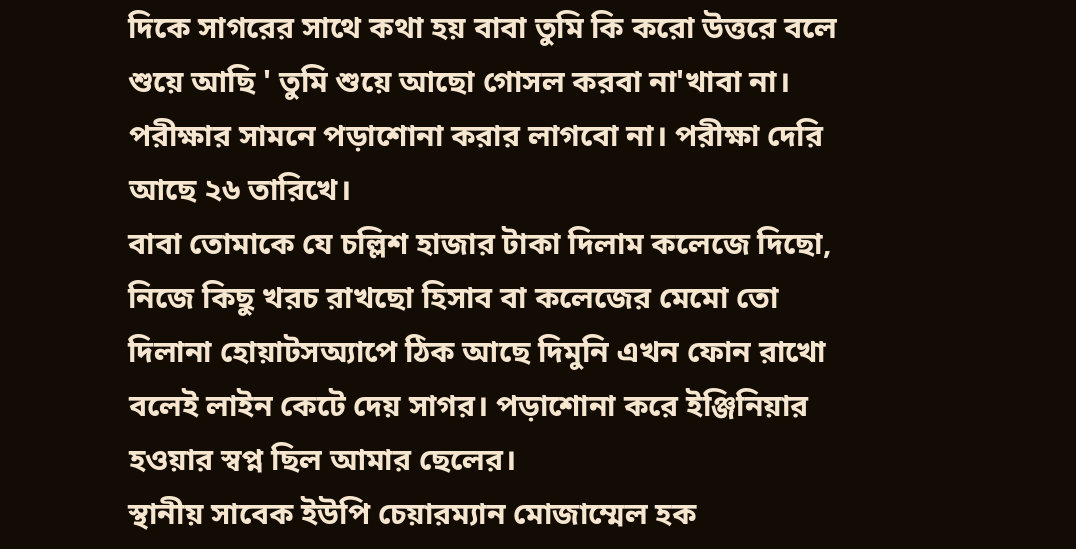দিকে সাগরের সাথে কথা হয় বাবা তুমি কি করো উত্তরে বলে শুয়ে আছি ' তুমি শুয়ে আছো গোসল করবা না'খাবা না। পরীক্ষার সামনে পড়াশোনা করার লাগবো না। পরীক্ষা দেরি আছে ২৬ তারিখে।
বাবা তোমাকে যে চল্লিশ হাজার টাকা দিলাম কলেজে দিছো, নিজে কিছু খরচ রাখছো হিসাব বা কলেজের মেমো তো দিলানা হোয়াটসঅ্যাপে ঠিক আছে দিমুনি এখন ফোন রাখো বলেই লাইন কেটে দেয় সাগর। পড়াশোনা করে ইঞ্জিনিয়ার হওয়ার স্বপ্ন ছিল আমার ছেলের।
স্থানীয় সাবেক ইউপি চেয়ারম্যান মোজাম্মেল হক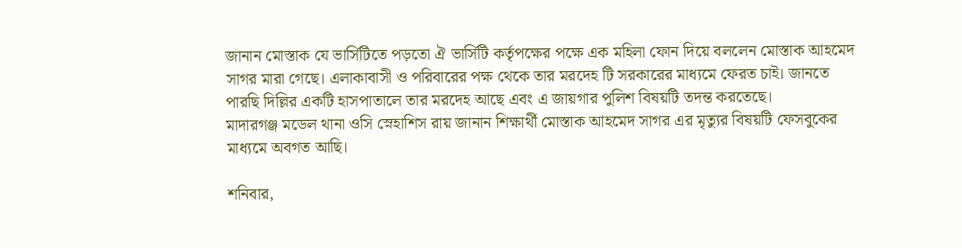জানান মোস্তাক যে ভার্সিটিতে পড়তো ঐ ভার্সিটি কর্তৃপক্ষের পক্ষে এক মহিলা ফোন দিয়ে বললেন মোস্তাক আহমেদ সাগর মারা গেছে। এলাকাবাসী ও পরিবারের পক্ষ থেকে তার মরদেহ টি সরকারের মাধ্যমে ফেরত চাই। জানতে পারছি দিল্লির একটি হাসপাতালে তার মরদেহ আছে এবং এ জায়গার পুলিশ বিষয়টি তদন্ত করতেছে।
মাদারগঞ্জ মডেল থানা ওসি স্নেহাশিস রায় জানান শিক্ষার্থী মোস্তাক আহমেদ সাগর এর মৃত্যুর বিষয়টি ফেসবুকের মাধ্যমে অবগত আছি।

শনিবার,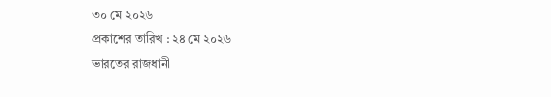৩০ মে ২০২৬
প্রকাশের তারিখ : ২৪ মে ২০২৬
ভারতের রাজধানী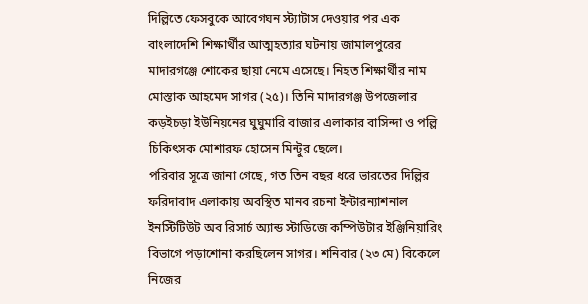দিল্লিতে ফেসবুকে আবেগঘন স্ট্যাটাস দেওয়ার পর এক বাংলাদেশি শিক্ষার্থীর আত্মহত্যার ঘটনায় জামালপুরের মাদারগঞ্জে শোকের ছায়া নেমে এসেছে। নিহত শিক্ষার্থীর নাম মোস্তাক আহমেদ সাগর (২৫)। তিনি মাদারগঞ্জ উপজেলার কড়ইচড়া ইউনিয়নের ঘুঘুমারি বাজার এলাকার বাসিন্দা ও পল্লি চিকিৎসক মোশারফ হোসেন মিন্টুর ছেলে।
পরিবার সূত্রে জানা গেছে, গত তিন বছর ধরে ভারতের দিল্লির ফরিদাবাদ এলাকায় অবস্থিত মানব রচনা ইন্টারন্যাশনাল ইনস্টিটিউট অব রিসার্চ অ্যান্ড স্টাডিজে কম্পিউটার ইঞ্জিনিয়ারিং বিভাগে পড়াশোনা করছিলেন সাগর। শনিবার (২৩ মে) বিকেলে নিজের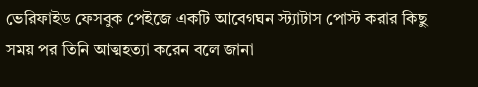ভেরিফাইড ফেসবুক পেইজে একটি আবেগঘন স্ট্যাটাস পোস্ট করার কিছু সময় পর তিনি আত্মহত্যা করেন বলে জানা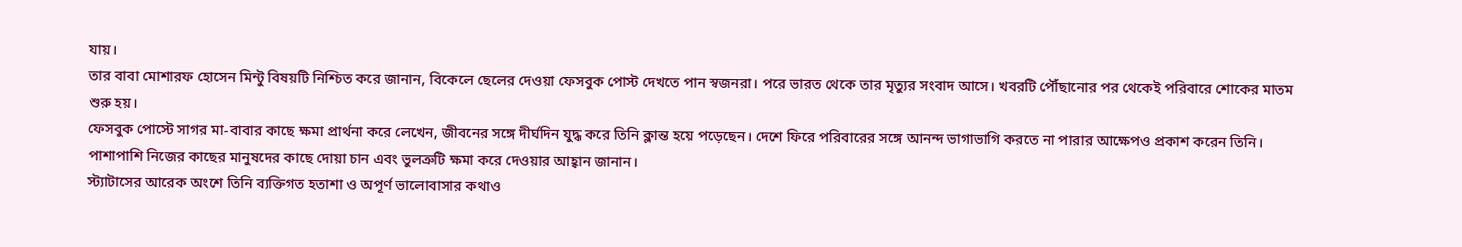যায়।
তার বাবা মোশারফ হোসেন মিন্টু বিষয়টি নিশ্চিত করে জানান, বিকেলে ছেলের দেওয়া ফেসবুক পোস্ট দেখতে পান স্বজনরা। পরে ভারত থেকে তার মৃত্যুর সংবাদ আসে। খবরটি পৌঁছানোর পর থেকেই পরিবারে শোকের মাতম শুরু হয়।
ফেসবুক পোস্টে সাগর মা-বাবার কাছে ক্ষমা প্রার্থনা করে লেখেন, জীবনের সঙ্গে দীর্ঘদিন যুদ্ধ করে তিনি ক্লান্ত হয়ে পড়েছেন। দেশে ফিরে পরিবারের সঙ্গে আনন্দ ভাগাভাগি করতে না পারার আক্ষেপও প্রকাশ করেন তিনি। পাশাপাশি নিজের কাছের মানুষদের কাছে দোয়া চান এবং ভুলত্রুটি ক্ষমা করে দেওয়ার আহ্বান জানান।
স্ট্যাটাসের আরেক অংশে তিনি ব্যক্তিগত হতাশা ও অপূর্ণ ভালোবাসার কথাও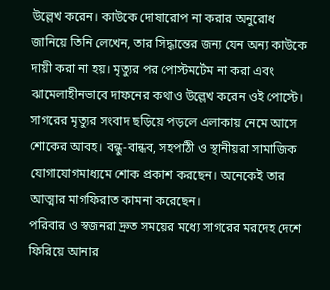উল্লেখ করেন। কাউকে দোষারোপ না করার অনুরোধ জানিয়ে তিনি লেখেন, তার সিদ্ধান্তের জন্য যেন অন্য কাউকে দায়ী করা না হয়। মৃত্যুর পর পোস্টমর্টেম না করা এবং ঝামেলাহীনভাবে দাফনের কথাও উল্লেখ করেন ওই পোস্টে।
সাগরের মৃত্যুর সংবাদ ছড়িয়ে পড়লে এলাকায় নেমে আসে শোকের আবহ। বন্ধু-বান্ধব, সহপাঠী ও স্থানীয়রা সামাজিক যোগাযোগমাধ্যমে শোক প্রকাশ করছেন। অনেকেই তার আত্মার মাগফিরাত কামনা করেছেন।
পরিবার ও স্বজনরা দ্রুত সময়ের মধ্যে সাগরের মরদেহ দেশে ফিরিয়ে আনার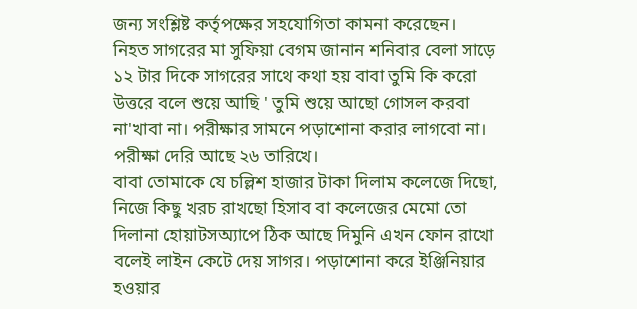জন্য সংশ্লিষ্ট কর্তৃপক্ষের সহযোগিতা কামনা করেছেন।
নিহত সাগরের মা সুফিয়া বেগম জানান শনিবার বেলা সাড়ে ১২ টার দিকে সাগরের সাথে কথা হয় বাবা তুমি কি করো উত্তরে বলে শুয়ে আছি ' তুমি শুয়ে আছো গোসল করবা না'খাবা না। পরীক্ষার সামনে পড়াশোনা করার লাগবো না। পরীক্ষা দেরি আছে ২৬ তারিখে।
বাবা তোমাকে যে চল্লিশ হাজার টাকা দিলাম কলেজে দিছো, নিজে কিছু খরচ রাখছো হিসাব বা কলেজের মেমো তো দিলানা হোয়াটসঅ্যাপে ঠিক আছে দিমুনি এখন ফোন রাখো বলেই লাইন কেটে দেয় সাগর। পড়াশোনা করে ইঞ্জিনিয়ার হওয়ার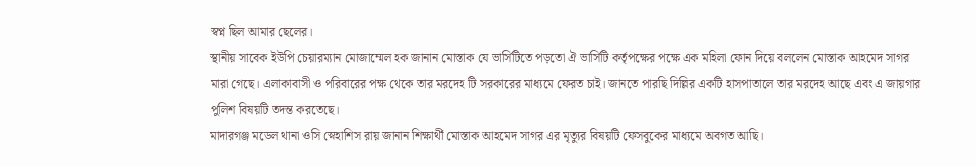স্বপ্ন ছিল আমার ছেলের।
স্থানীয় সাবেক ইউপি চেয়ারম্যান মোজাম্মেল হক জানান মোস্তাক যে ভার্সিটিতে পড়তো ঐ ভার্সিটি কর্তৃপক্ষের পক্ষে এক মহিলা ফোন দিয়ে বললেন মোস্তাক আহমেদ সাগর মারা গেছে। এলাকাবাসী ও পরিবারের পক্ষ থেকে তার মরদেহ টি সরকারের মাধ্যমে ফেরত চাই। জানতে পারছি দিল্লির একটি হাসপাতালে তার মরদেহ আছে এবং এ জায়গার পুলিশ বিষয়টি তদন্ত করতেছে।
মাদারগঞ্জ মডেল থানা ওসি স্নেহাশিস রায় জানান শিক্ষার্থী মোস্তাক আহমেদ সাগর এর মৃত্যুর বিষয়টি ফেসবুকের মাধ্যমে অবগত আছি।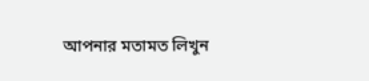আপনার মতামত লিখুন